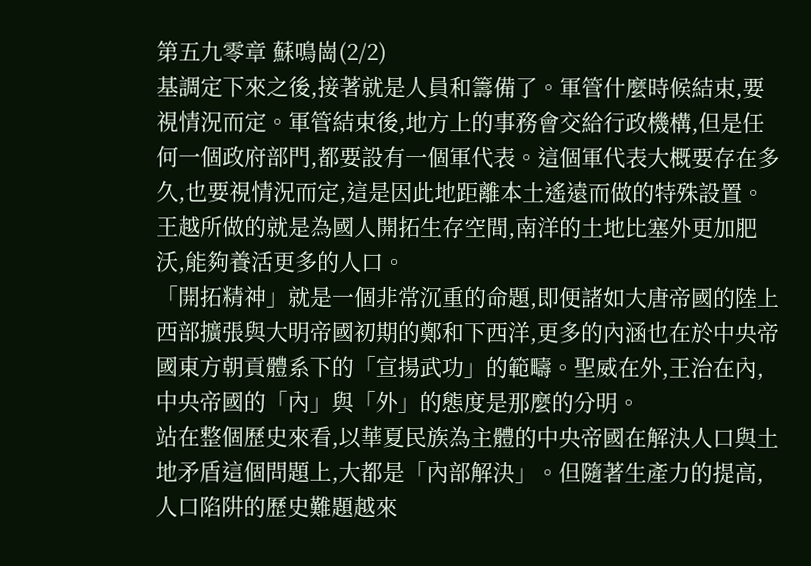第五九零章 蘇鳴崗(2/2)
基調定下來之後,接著就是人員和籌備了。軍管什麼時候結束,要視情況而定。軍管結束後,地方上的事務會交給行政機構,但是任何一個政府部門,都要設有一個軍代表。這個軍代表大概要存在多久,也要視情況而定,這是因此地距離本土遙遠而做的特殊設置。
王越所做的就是為國人開拓生存空間,南洋的土地比塞外更加肥沃,能夠養活更多的人口。
「開拓精神」就是一個非常沉重的命題,即便諸如大唐帝國的陸上西部擴張與大明帝國初期的鄭和下西洋,更多的內涵也在於中央帝國東方朝貢體系下的「宣揚武功」的範疇。聖威在外,王治在內,中央帝國的「內」與「外」的態度是那麼的分明。
站在整個歷史來看,以華夏民族為主體的中央帝國在解決人口與土地矛盾這個問題上,大都是「內部解決」。但隨著生產力的提高,人口陷阱的歷史難題越來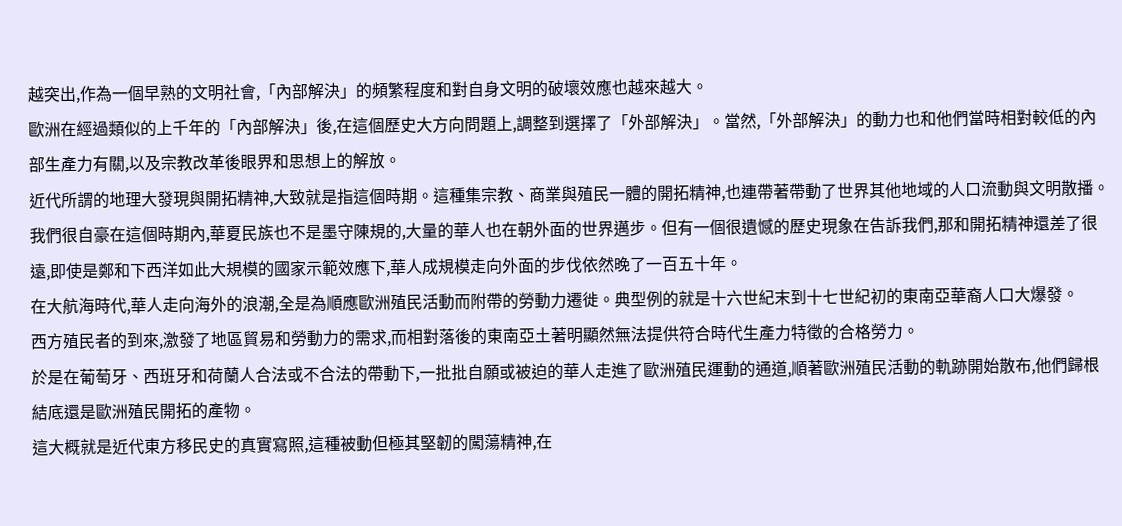越突出,作為一個早熟的文明社會,「內部解決」的頻繁程度和對自身文明的破壞效應也越來越大。
歐洲在經過類似的上千年的「內部解決」後,在這個歷史大方向問題上,調整到選擇了「外部解決」。當然,「外部解決」的動力也和他們當時相對較低的內部生產力有關,以及宗教改革後眼界和思想上的解放。
近代所謂的地理大發現與開拓精神,大致就是指這個時期。這種集宗教、商業與殖民一體的開拓精神,也連帶著帶動了世界其他地域的人口流動與文明散播。
我們很自豪在這個時期內,華夏民族也不是墨守陳規的,大量的華人也在朝外面的世界邁步。但有一個很遺憾的歷史現象在告訴我們,那和開拓精神還差了很遠,即使是鄭和下西洋如此大規模的國家示範效應下,華人成規模走向外面的步伐依然晚了一百五十年。
在大航海時代,華人走向海外的浪潮,全是為順應歐洲殖民活動而附帶的勞動力遷徙。典型例的就是十六世紀末到十七世紀初的東南亞華裔人口大爆發。
西方殖民者的到來,激發了地區貿易和勞動力的需求,而相對落後的東南亞土著明顯然無法提供符合時代生產力特徵的合格勞力。
於是在葡萄牙、西班牙和荷蘭人合法或不合法的帶動下,一批批自願或被迫的華人走進了歐洲殖民運動的通道,順著歐洲殖民活動的軌跡開始散布,他們歸根結底還是歐洲殖民開拓的產物。
這大概就是近代東方移民史的真實寫照,這種被動但極其堅韌的闖蕩精神,在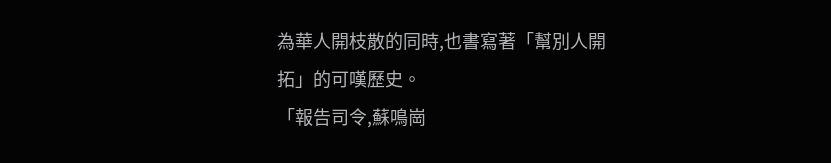為華人開枝散的同時,也書寫著「幫別人開拓」的可嘆歷史。
「報告司令,蘇鳴崗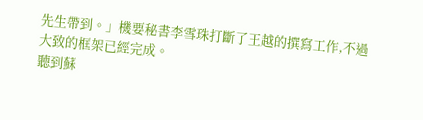先生帶到。」機要秘書李雪珠打斷了王越的撰寫工作,不過大致的框架已經完成。
聽到蘇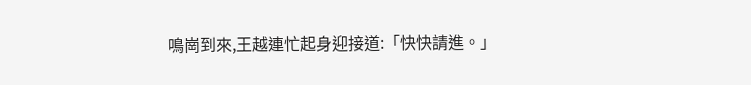鳴崗到來,王越連忙起身迎接道:「快快請進。」